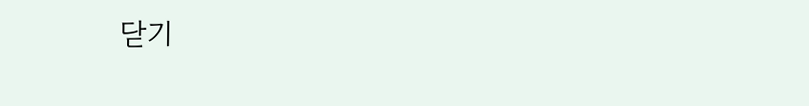닫기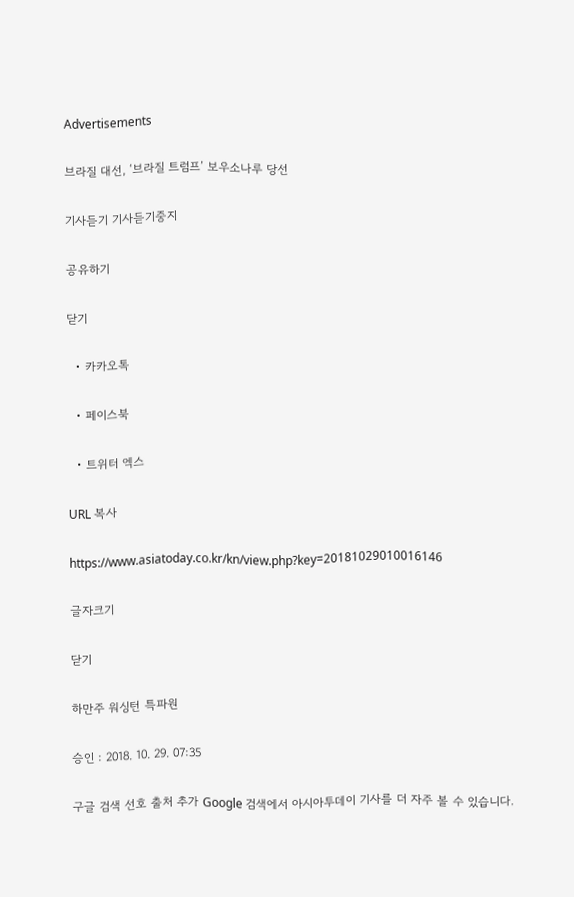Advertisements

브라질 대선, ‘브라질 트럼프’ 보우소나루 당선

기사듣기 기사듣기중지

공유하기

닫기

  • 카카오톡

  • 페이스북

  • 트위터 엑스

URL 복사

https://www.asiatoday.co.kr/kn/view.php?key=20181029010016146

글자크기

닫기

하만주 워싱턴 특파원

승인 : 2018. 10. 29. 07:35

구글 검색 선호 출처 추가 Google 검색에서 아시아투데이 기사를 더 자주 볼 수 있습니다.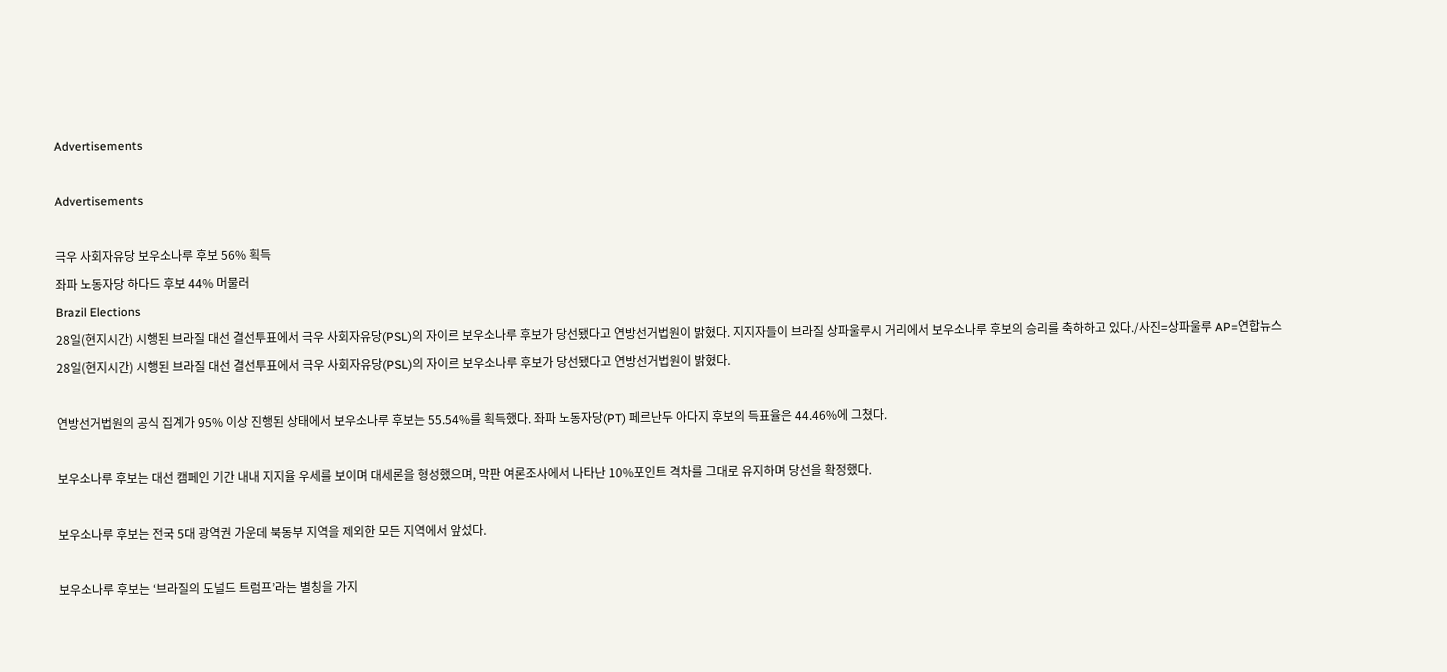Advertisements

Advertisements

극우 사회자유당 보우소나루 후보 56% 획득
좌파 노동자당 하다드 후보 44% 머물러
Brazil Elections
28일(현지시간) 시행된 브라질 대선 결선투표에서 극우 사회자유당(PSL)의 자이르 보우소나루 후보가 당선됐다고 연방선거법원이 밝혔다. 지지자들이 브라질 상파울루시 거리에서 보우소나루 후보의 승리를 축하하고 있다./사진=상파울루 AP=연합뉴스
28일(현지시간) 시행된 브라질 대선 결선투표에서 극우 사회자유당(PSL)의 자이르 보우소나루 후보가 당선됐다고 연방선거법원이 밝혔다.

연방선거법원의 공식 집계가 95% 이상 진행된 상태에서 보우소나루 후보는 55.54%를 획득했다. 좌파 노동자당(PT) 페르난두 아다지 후보의 득표율은 44.46%에 그쳤다.

보우소나루 후보는 대선 캠페인 기간 내내 지지율 우세를 보이며 대세론을 형성했으며, 막판 여론조사에서 나타난 10%포인트 격차를 그대로 유지하며 당선을 확정했다.

보우소나루 후보는 전국 5대 광역권 가운데 북동부 지역을 제외한 모든 지역에서 앞섰다.

보우소나루 후보는 ‘브라질의 도널드 트럼프’라는 별칭을 가지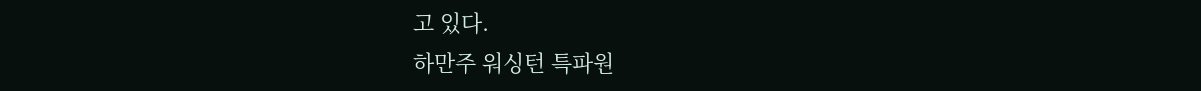고 있다.
하만주 워싱턴 특파원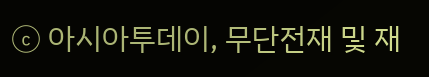ⓒ 아시아투데이, 무단전재 및 재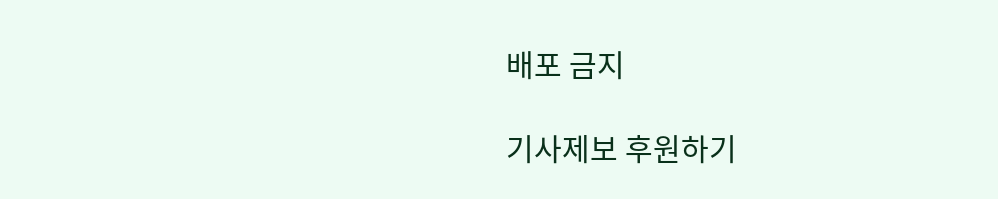배포 금지

기사제보 후원하기